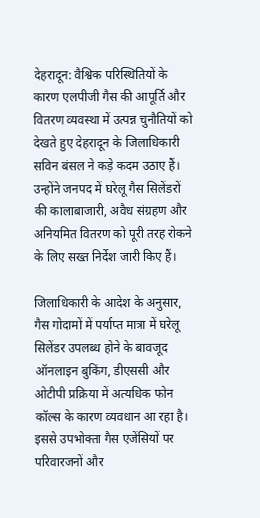देहरादून: वैश्विक परिस्थितियों के कारण एलपीजी गैस की आपूर्ति और वितरण व्यवस्था में उत्पन्न चुनौतियों को देखते हुए देहरादून के जिलाधिकारी सविन बंसल ने कड़े कदम उठाए हैं। उन्होंने जनपद में घरेलू गैस सिलेंडरों की कालाबाजारी, अवैध संग्रहण और अनियमित वितरण को पूरी तरह रोकने के लिए सख्त निर्देश जारी किए हैं।

जिलाधिकारी के आदेश के अनुसार, गैस गोदामों में पर्याप्त मात्रा में घरेलू सिलेंडर उपलब्ध होने के बावजूद ऑनलाइन बुकिंग, डीएससी और ओटीपी प्रक्रिया में अत्यधिक फोन कॉल्स के कारण व्यवधान आ रहा है। इससे उपभोक्ता गैस एजेंसियों पर परिवारजनों और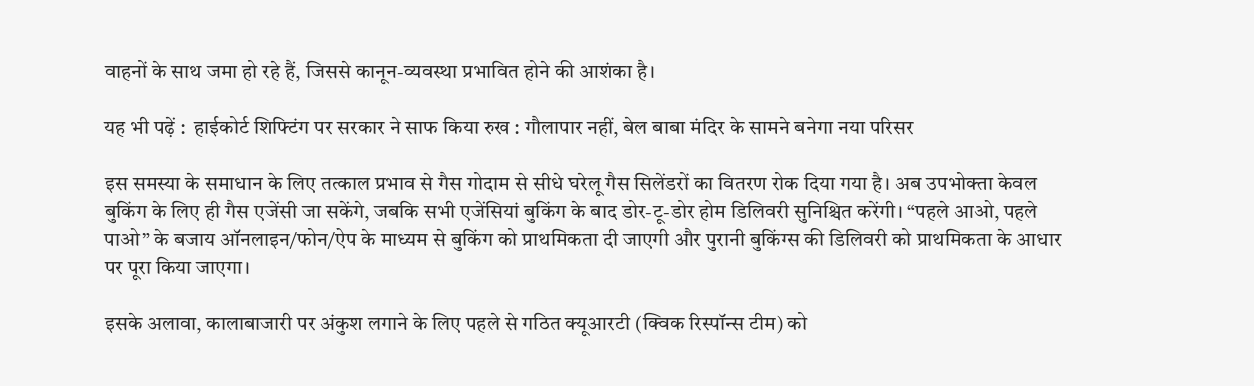वाहनों के साथ जमा हो रहे हैं, जिससे कानून-व्यवस्था प्रभावित होने की आशंका है।

यह भी पढ़ें :  हाईकोर्ट शिफ्टिंग पर सरकार ने साफ किया रुख : गौलापार नहीं, बेल बाबा मंदिर के सामने बनेगा नया परिसर

इस समस्या के समाधान के लिए तत्काल प्रभाव से गैस गोदाम से सीधे घरेलू गैस सिलेंडरों का वितरण रोक दिया गया है। अब उपभोक्ता केवल बुकिंग के लिए ही गैस एजेंसी जा सकेंगे, जबकि सभी एजेंसियां बुकिंग के बाद डोर-टू-डोर होम डिलिवरी सुनिश्चित करेंगी। “पहले आओ, पहले पाओ” के बजाय ऑनलाइन/फोन/ऐप के माध्यम से बुकिंग को प्राथमिकता दी जाएगी और पुरानी बुकिंग्स की डिलिवरी को प्राथमिकता के आधार पर पूरा किया जाएगा।

इसके अलावा, कालाबाजारी पर अंकुश लगाने के लिए पहले से गठित क्यूआरटी (क्विक रिस्पॉन्स टीम) को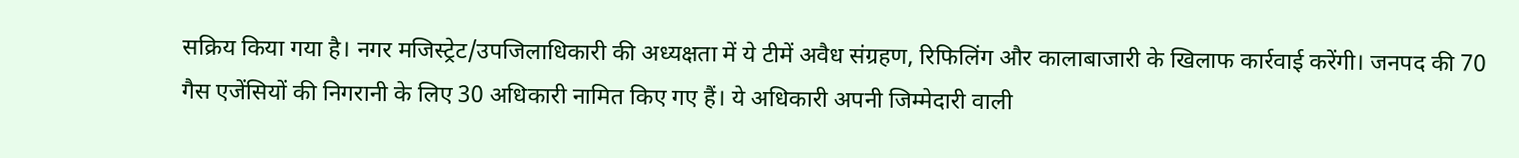सक्रिय किया गया है। नगर मजिस्ट्रेट/उपजिलाधिकारी की अध्यक्षता में ये टीमें अवैध संग्रहण, रिफिलिंग और कालाबाजारी के खिलाफ कार्रवाई करेंगी। जनपद की 70 गैस एजेंसियों की निगरानी के लिए 30 अधिकारी नामित किए गए हैं। ये अधिकारी अपनी जिम्मेदारी वाली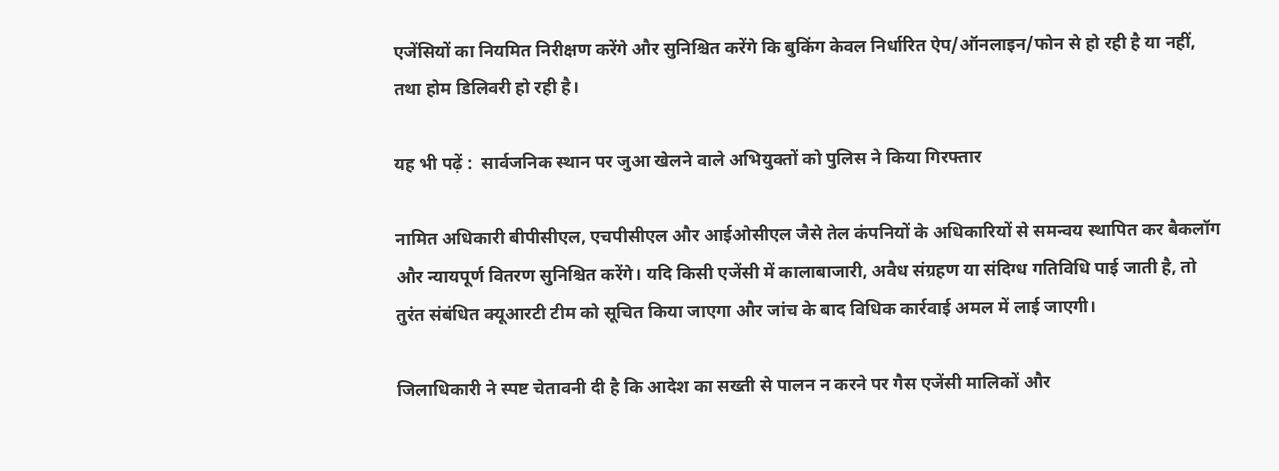एजेंसियों का नियमित निरीक्षण करेंगे और सुनिश्चित करेंगे कि बुकिंग केवल निर्धारित ऐप/ऑनलाइन/फोन से हो रही है या नहीं, तथा होम डिलिवरी हो रही है।

यह भी पढ़ें :  सार्वजनिक स्थान पर जुआ खेलने वाले अभियुक्तों को पुलिस ने किया गिरफ्तार

नामित अधिकारी बीपीसीएल, एचपीसीएल और आईओसीएल जैसे तेल कंपनियों के अधिकारियों से समन्वय स्थापित कर बैकलॉग और न्यायपूर्ण वितरण सुनिश्चित करेंगे। यदि किसी एजेंसी में कालाबाजारी, अवैध संग्रहण या संदिग्ध गतिविधि पाई जाती है, तो तुरंत संबंधित क्यूआरटी टीम को सूचित किया जाएगा और जांच के बाद विधिक कार्रवाई अमल में लाई जाएगी।

जिलाधिकारी ने स्पष्ट चेतावनी दी है कि आदेश का सख्ती से पालन न करने पर गैस एजेंसी मालिकों और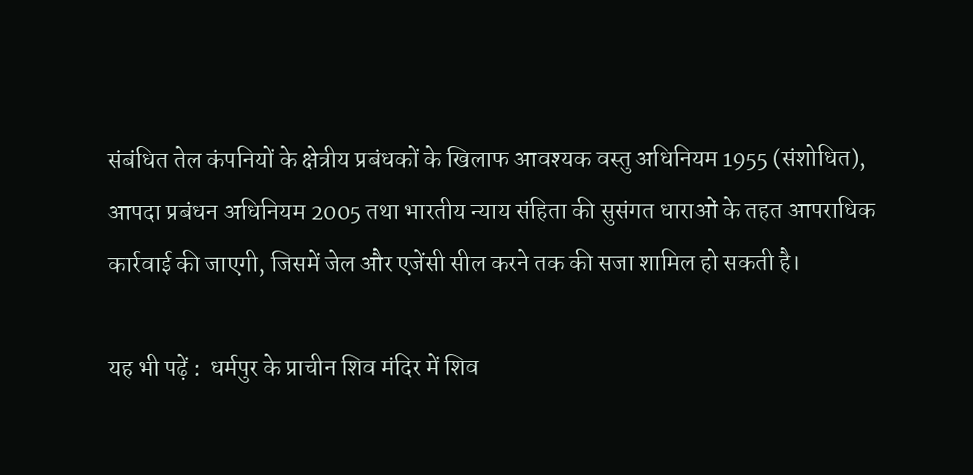संबंधित तेल कंपनियों के क्षेत्रीय प्रबंधकों के खिलाफ आवश्यक वस्तु अधिनियम 1955 (संशोधित), आपदा प्रबंधन अधिनियम 2005 तथा भारतीय न्याय संहिता की सुसंगत धाराओं के तहत आपराधिक कार्रवाई की जाएगी, जिसमें जेल और एजेंसी सील करने तक की सजा शामिल हो सकती है।

यह भी पढ़ें :  धर्मपुर के प्राचीन शिव मंदिर में शिव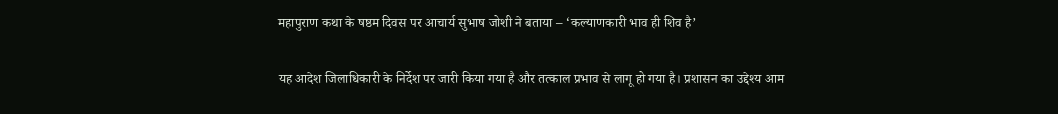महापुराण कथा के षष्ठम दिवस पर आचार्य सुभाष जोशी ने बताया – ‘कल्याणकारी भाव ही शिव है’

यह आदेश जिलाधिकारी के निर्देश पर जारी किया गया है और तत्काल प्रभाव से लागू हो गया है। प्रशासन का उद्देश्य आम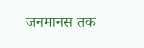जनमानस तक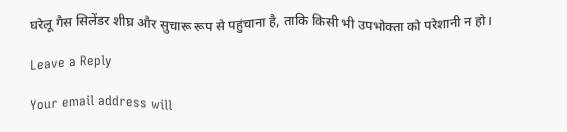घरेलू गैस सिलेंडर शीघ्र और सुचारू रूप से पहुंचाना है, ताकि किसी भी उपभोक्ता को परेशानी न हो।

Leave a Reply

Your email address will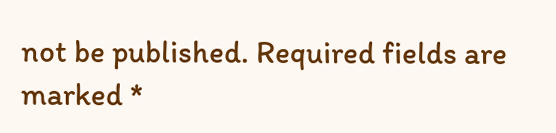not be published. Required fields are marked *